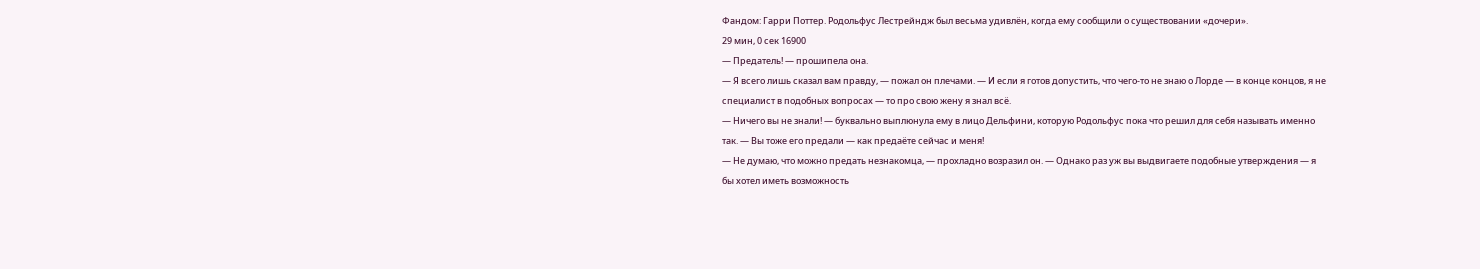Фандом: Гарри Поттер. Родольфус Лестрейндж был весьма удивлён, когда ему сообщили о существовании «дочери».
29 мин, 0 сек 16900
— Предатель! — прошипела она.
— Я всего лишь сказал вам правду, — пожал он плечами. — И если я готов допустить, что чего-то не знаю о Лорде — в конце концов, я не специалист в подобных вопросах — то про свою жену я знал всё.
— Ничего вы не знали! — буквально выплюнула ему в лицо Дельфини, которую Родольфус пока что решил для себя называть именно так. — Вы тоже его предали — как предаёте сейчас и меня!
— Не думаю, что можно предать незнакомца, — прохладно возразил он. — Однако раз уж вы выдвигаете подобные утверждения — я бы хотел иметь возможность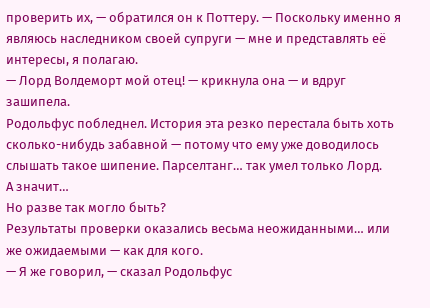проверить их, — обратился он к Поттеру. — Поскольку именно я являюсь наследником своей супруги — мне и представлять её интересы, я полагаю.
— Лорд Волдеморт мой отец! — крикнула она — и вдруг зашипела.
Родольфус побледнел. История эта резко перестала быть хоть сколько-нибудь забавной — потому что ему уже доводилось слышать такое шипение. Парселтанг… так умел только Лорд.
А значит…
Но разве так могло быть?
Результаты проверки оказались весьма неожиданными… или же ожидаемыми — как для кого.
— Я же говорил, — сказал Родольфус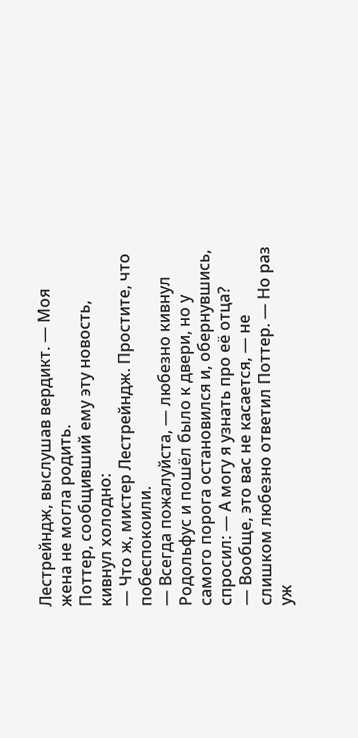Лестрейндж, выслушав вердикт. — Моя жена не могла родить.
Поттер, сообщивший ему эту новость, кивнул холодно:
— Что ж, мистер Лестрейндж. Простите, что побеспокоили.
— Всегда пожалуйста, — любезно кивнул Родольфус и пошёл было к двери, но у самого порога остановился и, обернувшись, спросил: — А могу я узнать про её отца?
— Вообще, это вас не касается, — не слишком любезно ответил Поттер. — Но раз уж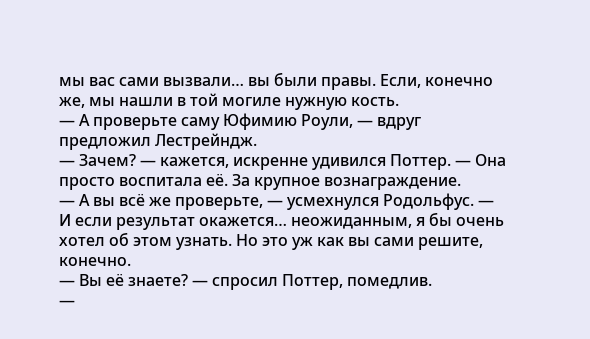мы вас сами вызвали… вы были правы. Если, конечно же, мы нашли в той могиле нужную кость.
— А проверьте саму Юфимию Роули, — вдруг предложил Лестрейндж.
— Зачем? — кажется, искренне удивился Поттер. — Она просто воспитала её. За крупное вознаграждение.
— А вы всё же проверьте, — усмехнулся Родольфус. — И если результат окажется… неожиданным, я бы очень хотел об этом узнать. Но это уж как вы сами решите, конечно.
— Вы её знаете? — спросил Поттер, помедлив.
—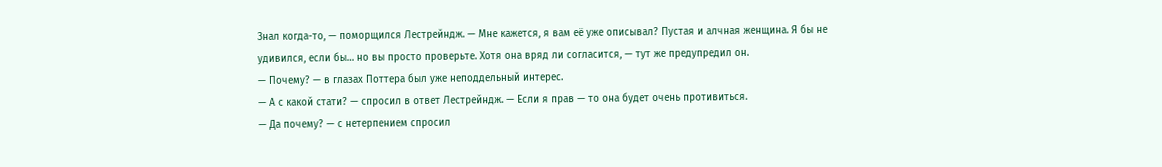Знал когда-то, — поморщился Лестрейндж. — Мне кажется, я вам её уже описывал? Пустая и алчная женщина. Я бы не удивился, если бы… но вы просто проверьте. Хотя она вряд ли согласится, — тут же предупредил он.
— Почему? — в глазах Поттера был уже неподдельный интерес.
— А с какой стати? — спросил в ответ Лестрейндж. — Если я прав — то она будет очень противиться.
— Да почему? — с нетерпением спросил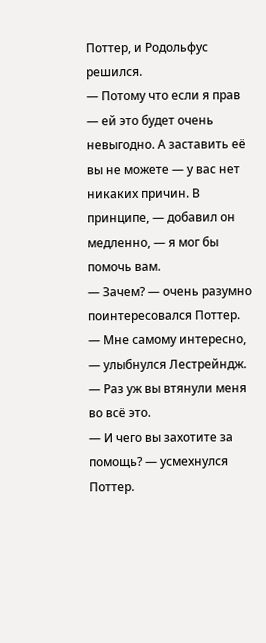Поттер, и Родольфус решился.
— Потому что если я прав — ей это будет очень невыгодно. А заставить её вы не можете — у вас нет никаких причин. В принципе, — добавил он медленно, — я мог бы помочь вам.
— Зачем? — очень разумно поинтересовался Поттер.
— Мне самому интересно, — улыбнулся Лестрейндж. — Раз уж вы втянули меня во всё это.
— И чего вы захотите за помощь? — усмехнулся Поттер.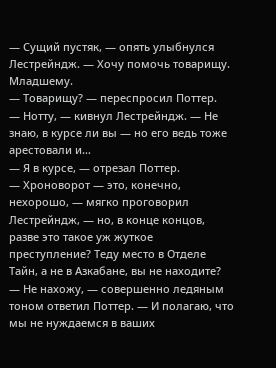— Сущий пустяк, — опять улыбнулся Лестрейндж. — Хочу помочь товарищу. Младшему.
— Товарищу? — переспросил Поттер.
— Нотту, — кивнул Лестрейндж. — Не знаю, в курсе ли вы — но его ведь тоже арестовали и…
— Я в курсе, — отрезал Поттер.
— Хроноворот — это, конечно, нехорошо, — мягко проговорил Лестрейндж, — но, в конце концов, разве это такое уж жуткое преступление? Теду место в Отделе Тайн, а не в Азкабане, вы не находите?
— Не нахожу, — совершенно ледяным тоном ответил Поттер. — И полагаю, что мы не нуждаемся в ваших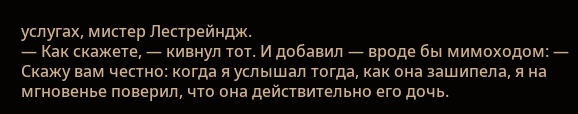услугах, мистер Лестрейндж.
— Как скажете, — кивнул тот. И добавил — вроде бы мимоходом: — Скажу вам честно: когда я услышал тогда, как она зашипела, я на мгновенье поверил, что она действительно его дочь.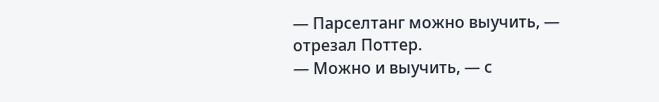— Парселтанг можно выучить, — отрезал Поттер.
— Можно и выучить, — с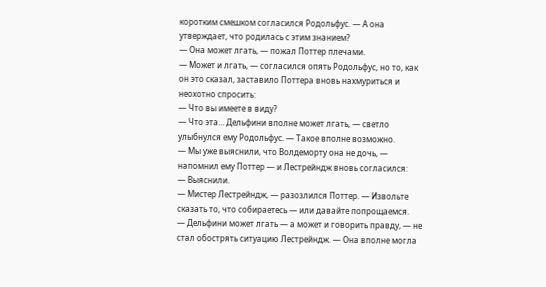коротким смешком согласился Родольфус. — А она утверждает, что родилась с этим знанием?
— Она может лгать, — пожал Поттер плечами.
— Может и лгать, — согласился опять Родольфус, но то, как он это сказал, заставило Поттера вновь нахмуриться и неохотно спросить:
— Что вы имеете в виду?
— Что эта… Дельфини вполне может лгать, — светло улыбнулся ему Родольфус. — Такое вполне возможно.
— Мы уже выяснили, что Волдеморту она не дочь, — напомнил ему Поттер — и Лестрейндж вновь согласился:
— Выяснили.
— Мистер Лестрейндж, — разозлился Поттер. — Извольте сказать то, что собираетесь — или давайте попрощаемся.
— Дельфини может лгать — а может и говорить правду, — не стал обострять ситуацию Лестрейндж. — Она вполне могла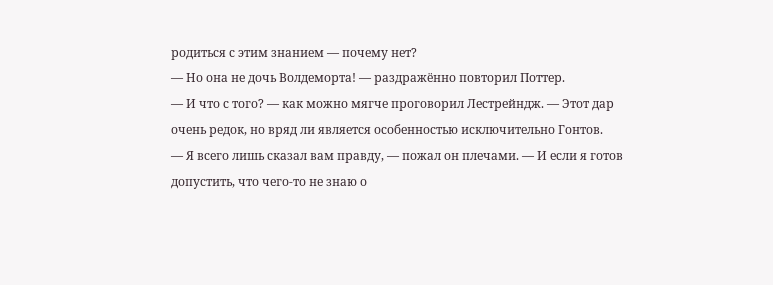родиться с этим знанием — почему нет?
— Но она не дочь Волдеморта! — раздражённо повторил Поттер.
— И что с того? — как можно мягче проговорил Лестрейндж. — Этот дар очень редок, но вряд ли является особенностью исключительно Гонтов.
— Я всего лишь сказал вам правду, — пожал он плечами. — И если я готов допустить, что чего-то не знаю о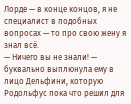Лорде — в конце концов, я не специалист в подобных вопросах — то про свою жену я знал всё.
— Ничего вы не знали! — буквально выплюнула ему в лицо Дельфини, которую Родольфус пока что решил для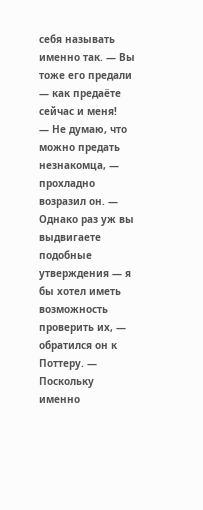себя называть именно так. — Вы тоже его предали — как предаёте сейчас и меня!
— Не думаю, что можно предать незнакомца, — прохладно возразил он. — Однако раз уж вы выдвигаете подобные утверждения — я бы хотел иметь возможность проверить их, — обратился он к Поттеру. — Поскольку именно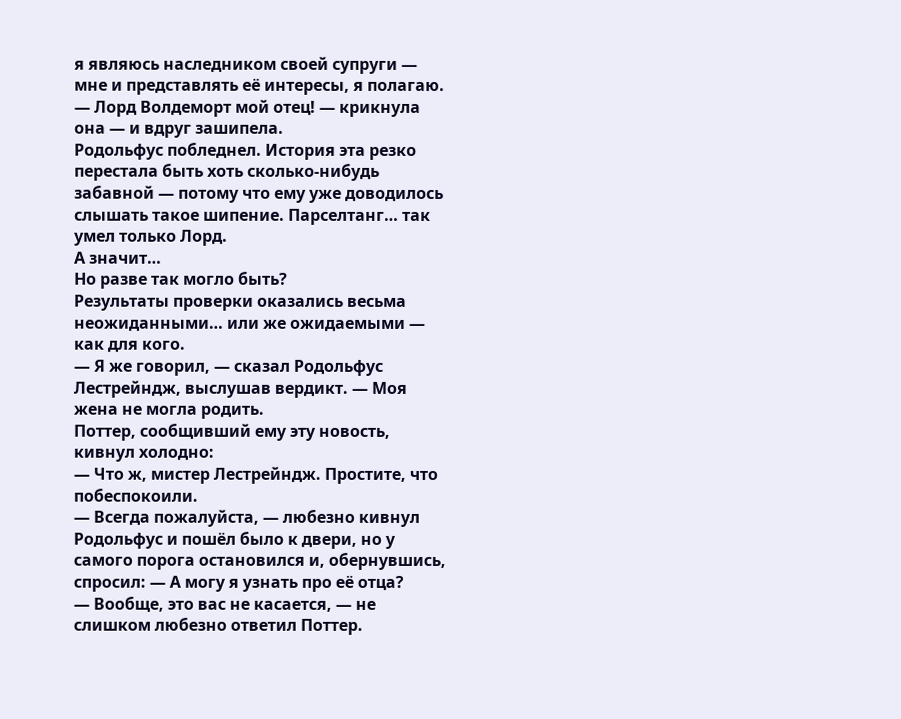я являюсь наследником своей супруги — мне и представлять её интересы, я полагаю.
— Лорд Волдеморт мой отец! — крикнула она — и вдруг зашипела.
Родольфус побледнел. История эта резко перестала быть хоть сколько-нибудь забавной — потому что ему уже доводилось слышать такое шипение. Парселтанг… так умел только Лорд.
А значит…
Но разве так могло быть?
Результаты проверки оказались весьма неожиданными… или же ожидаемыми — как для кого.
— Я же говорил, — сказал Родольфус Лестрейндж, выслушав вердикт. — Моя жена не могла родить.
Поттер, сообщивший ему эту новость, кивнул холодно:
— Что ж, мистер Лестрейндж. Простите, что побеспокоили.
— Всегда пожалуйста, — любезно кивнул Родольфус и пошёл было к двери, но у самого порога остановился и, обернувшись, спросил: — А могу я узнать про её отца?
— Вообще, это вас не касается, — не слишком любезно ответил Поттер.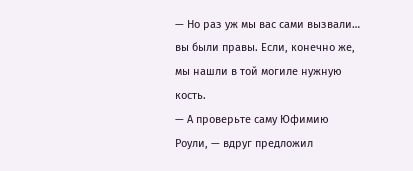— Но раз уж мы вас сами вызвали… вы были правы. Если, конечно же, мы нашли в той могиле нужную кость.
— А проверьте саму Юфимию Роули, — вдруг предложил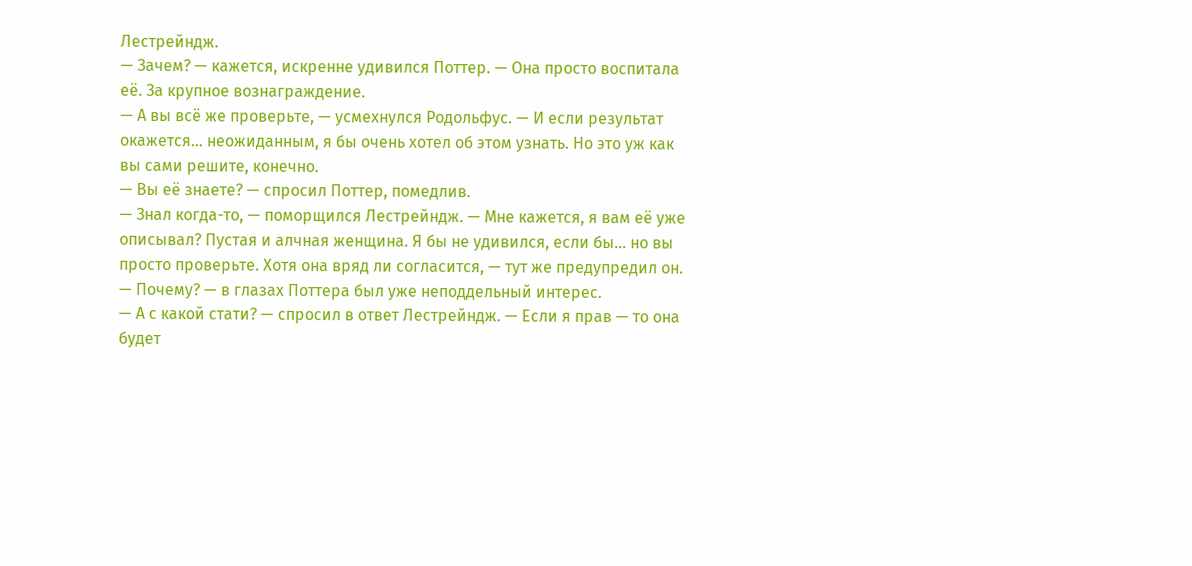Лестрейндж.
— Зачем? — кажется, искренне удивился Поттер. — Она просто воспитала её. За крупное вознаграждение.
— А вы всё же проверьте, — усмехнулся Родольфус. — И если результат окажется… неожиданным, я бы очень хотел об этом узнать. Но это уж как вы сами решите, конечно.
— Вы её знаете? — спросил Поттер, помедлив.
— Знал когда-то, — поморщился Лестрейндж. — Мне кажется, я вам её уже описывал? Пустая и алчная женщина. Я бы не удивился, если бы… но вы просто проверьте. Хотя она вряд ли согласится, — тут же предупредил он.
— Почему? — в глазах Поттера был уже неподдельный интерес.
— А с какой стати? — спросил в ответ Лестрейндж. — Если я прав — то она будет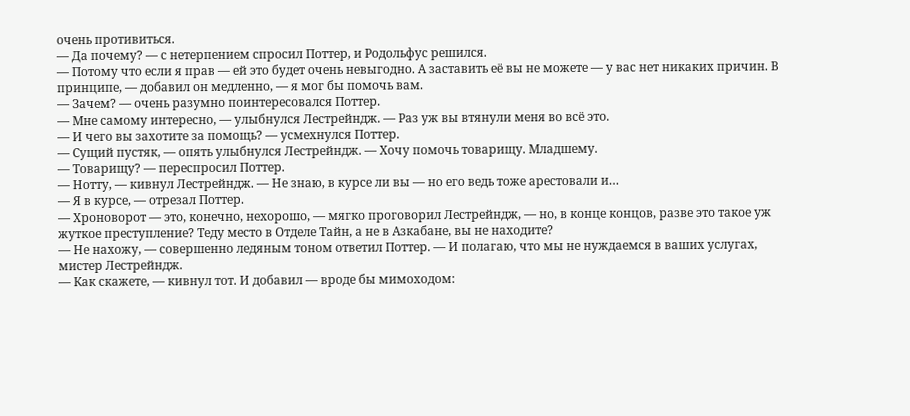очень противиться.
— Да почему? — с нетерпением спросил Поттер, и Родольфус решился.
— Потому что если я прав — ей это будет очень невыгодно. А заставить её вы не можете — у вас нет никаких причин. В принципе, — добавил он медленно, — я мог бы помочь вам.
— Зачем? — очень разумно поинтересовался Поттер.
— Мне самому интересно, — улыбнулся Лестрейндж. — Раз уж вы втянули меня во всё это.
— И чего вы захотите за помощь? — усмехнулся Поттер.
— Сущий пустяк, — опять улыбнулся Лестрейндж. — Хочу помочь товарищу. Младшему.
— Товарищу? — переспросил Поттер.
— Нотту, — кивнул Лестрейндж. — Не знаю, в курсе ли вы — но его ведь тоже арестовали и…
— Я в курсе, — отрезал Поттер.
— Хроноворот — это, конечно, нехорошо, — мягко проговорил Лестрейндж, — но, в конце концов, разве это такое уж жуткое преступление? Теду место в Отделе Тайн, а не в Азкабане, вы не находите?
— Не нахожу, — совершенно ледяным тоном ответил Поттер. — И полагаю, что мы не нуждаемся в ваших услугах, мистер Лестрейндж.
— Как скажете, — кивнул тот. И добавил — вроде бы мимоходом: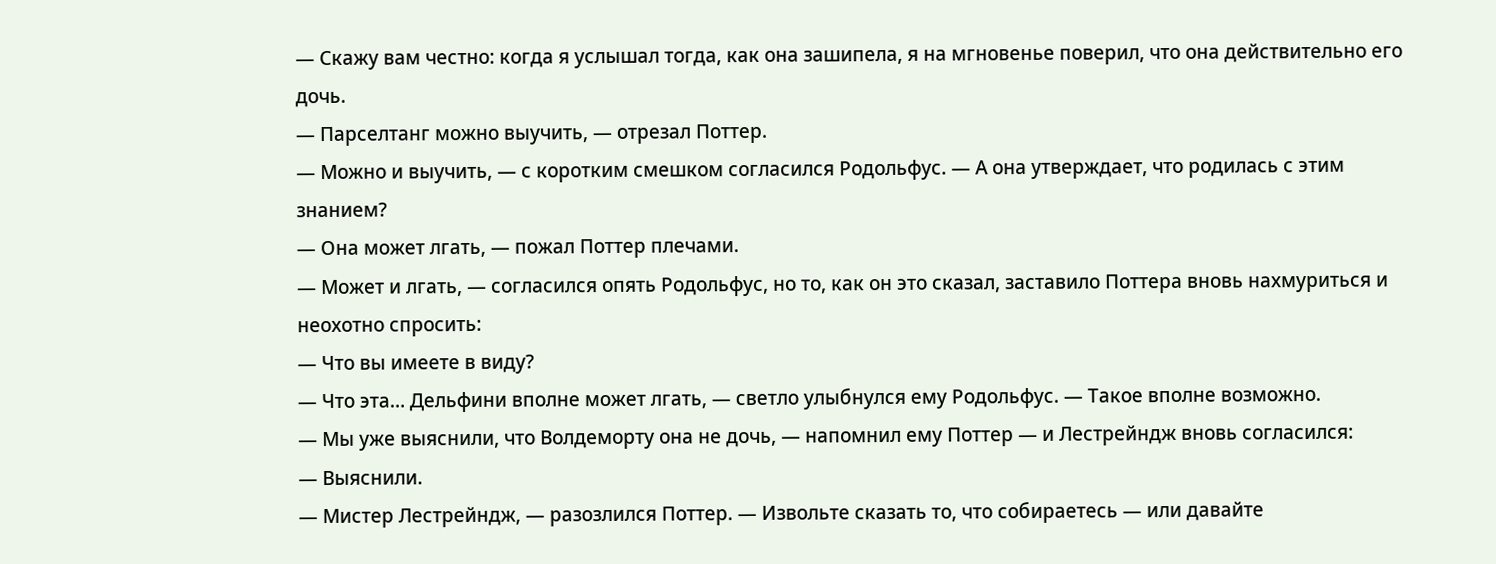— Скажу вам честно: когда я услышал тогда, как она зашипела, я на мгновенье поверил, что она действительно его дочь.
— Парселтанг можно выучить, — отрезал Поттер.
— Можно и выучить, — с коротким смешком согласился Родольфус. — А она утверждает, что родилась с этим знанием?
— Она может лгать, — пожал Поттер плечами.
— Может и лгать, — согласился опять Родольфус, но то, как он это сказал, заставило Поттера вновь нахмуриться и неохотно спросить:
— Что вы имеете в виду?
— Что эта… Дельфини вполне может лгать, — светло улыбнулся ему Родольфус. — Такое вполне возможно.
— Мы уже выяснили, что Волдеморту она не дочь, — напомнил ему Поттер — и Лестрейндж вновь согласился:
— Выяснили.
— Мистер Лестрейндж, — разозлился Поттер. — Извольте сказать то, что собираетесь — или давайте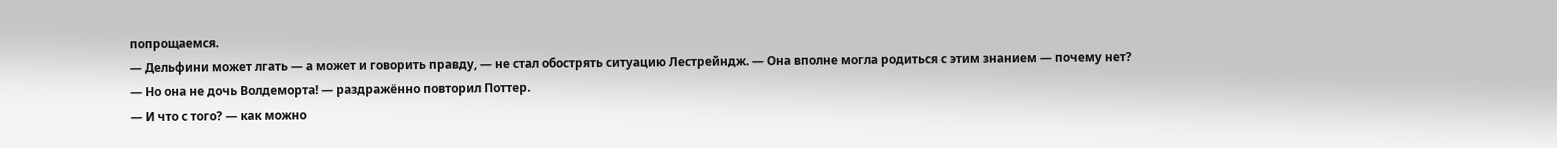попрощаемся.
— Дельфини может лгать — а может и говорить правду, — не стал обострять ситуацию Лестрейндж. — Она вполне могла родиться с этим знанием — почему нет?
— Но она не дочь Волдеморта! — раздражённо повторил Поттер.
— И что с того? — как можно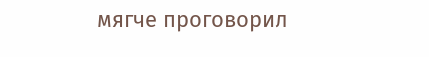мягче проговорил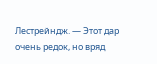Лестрейндж. — Этот дар очень редок, но вряд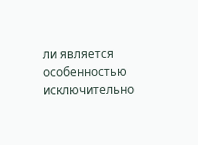ли является особенностью исключительно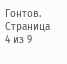Гонтов.
Страница 4 из 9